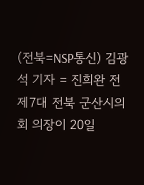(전북=NSP통신) 김광석 기자 = 진희완 전 제7대 전북 군산시의회 의장이 20일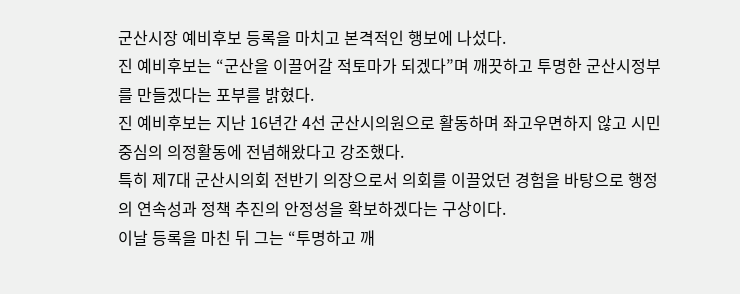군산시장 예비후보 등록을 마치고 본격적인 행보에 나섰다.
진 예비후보는 “군산을 이끌어갈 적토마가 되겠다”며 깨끗하고 투명한 군산시정부를 만들겠다는 포부를 밝혔다.
진 예비후보는 지난 16년간 4선 군산시의원으로 활동하며 좌고우면하지 않고 시민 중심의 의정활동에 전념해왔다고 강조했다.
특히 제7대 군산시의회 전반기 의장으로서 의회를 이끌었던 경험을 바탕으로 행정의 연속성과 정책 추진의 안정성을 확보하겠다는 구상이다.
이날 등록을 마친 뒤 그는 “투명하고 깨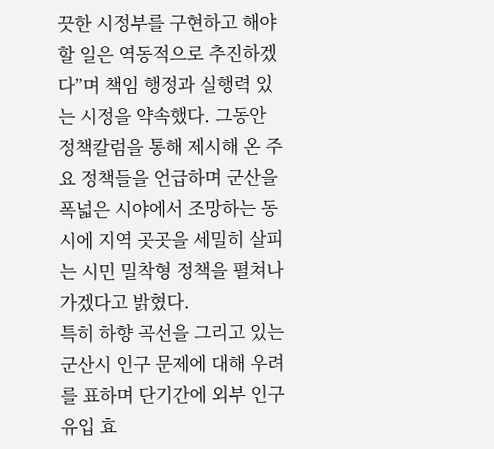끗한 시정부를 구현하고 해야 할 일은 역동적으로 추진하겠다”며 책임 행정과 실행력 있는 시정을 약속했다. 그동안 정책칼럼을 통해 제시해 온 주요 정책들을 언급하며 군산을 폭넓은 시야에서 조망하는 동시에 지역 곳곳을 세밀히 살피는 시민 밀착형 정책을 펼쳐나가겠다고 밝혔다.
특히 하향 곡선을 그리고 있는 군산시 인구 문제에 대해 우려를 표하며 단기간에 외부 인구 유입 효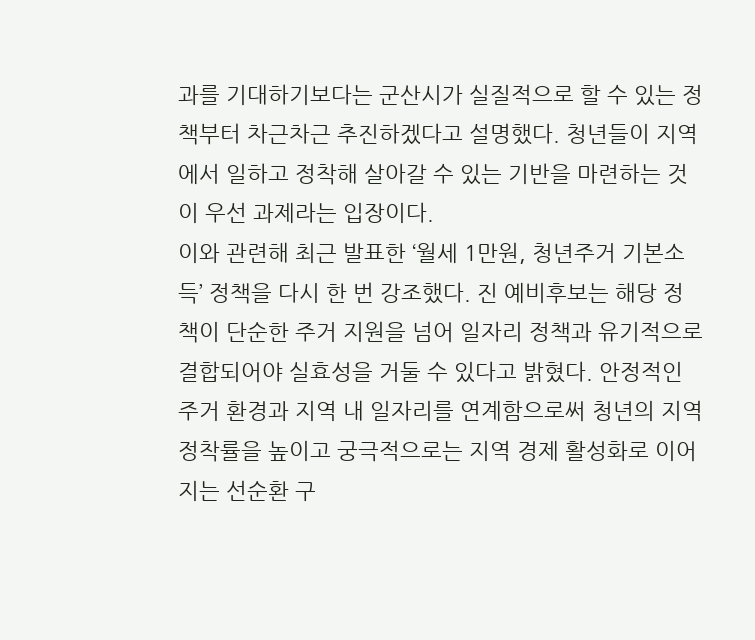과를 기대하기보다는 군산시가 실질적으로 할 수 있는 정책부터 차근차근 추진하겠다고 설명했다. 청년들이 지역에서 일하고 정착해 살아갈 수 있는 기반을 마련하는 것이 우선 과제라는 입장이다.
이와 관련해 최근 발표한 ‘월세 1만원, 청년주거 기본소득’ 정책을 다시 한 번 강조했다. 진 예비후보는 해당 정책이 단순한 주거 지원을 넘어 일자리 정책과 유기적으로 결합되어야 실효성을 거둘 수 있다고 밝혔다. 안정적인 주거 환경과 지역 내 일자리를 연계함으로써 청년의 지역 정착률을 높이고 궁극적으로는 지역 경제 활성화로 이어지는 선순환 구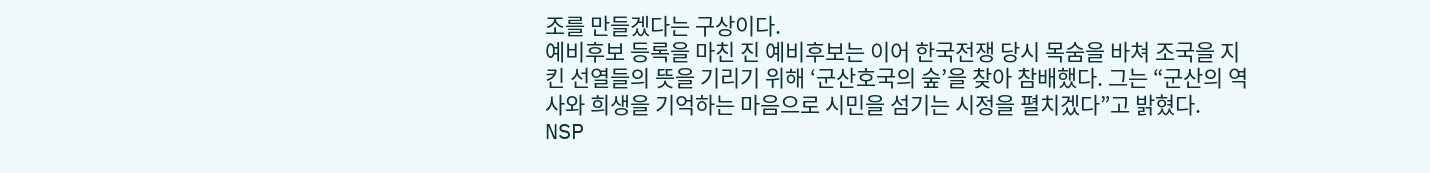조를 만들겠다는 구상이다.
예비후보 등록을 마친 진 예비후보는 이어 한국전쟁 당시 목숨을 바쳐 조국을 지킨 선열들의 뜻을 기리기 위해 ‘군산호국의 숲’을 찾아 참배했다. 그는 “군산의 역사와 희생을 기억하는 마음으로 시민을 섬기는 시정을 펼치겠다”고 밝혔다.
NSP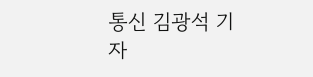통신 김광석 기자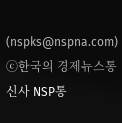(nspks@nspna.com)
ⓒ한국의 경제뉴스통신사 NSP통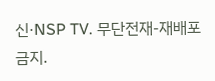신·NSP TV. 무단전재-재배포 금지.